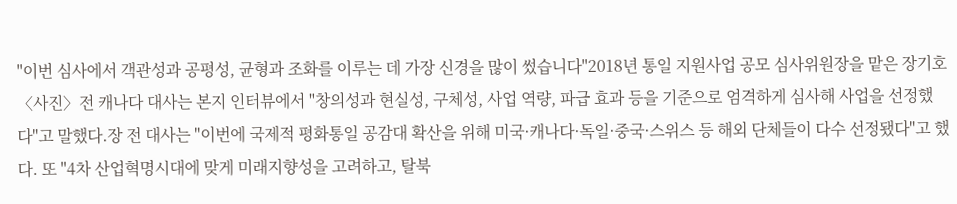"이번 심사에서 객관성과 공평성, 균형과 조화를 이루는 데 가장 신경을 많이 썼습니다"2018년 통일 지원사업 공모 심사위원장을 맡은 장기호〈사진〉전 캐나다 대사는 본지 인터뷰에서 "창의성과 현실성, 구체성, 사업 역량, 파급 효과 등을 기준으로 엄격하게 심사해 사업을 선정했다"고 말했다.장 전 대사는 "이번에 국제적 평화통일 공감대 확산을 위해 미국·캐나다·독일·중국·스위스 등 해외 단체들이 다수 선정됐다"고 했다. 또 "4차 산업혁명시대에 맞게 미래지향성을 고려하고, 탈북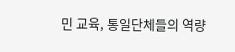민 교육, 통일단체들의 역량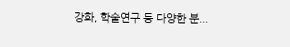강화, 학술연구 등 다양한 분...